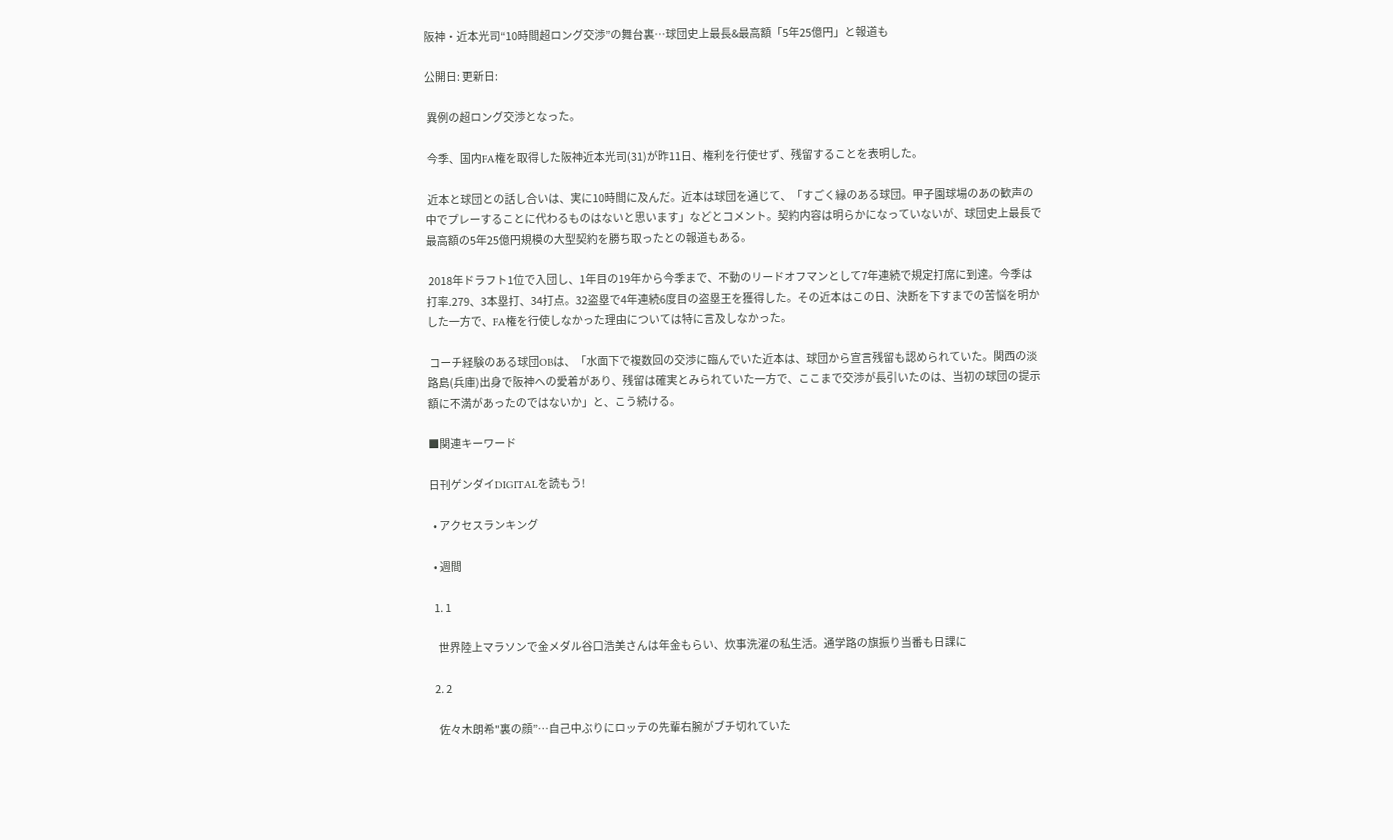阪神・近本光司“10時間超ロング交渉”の舞台裏…球団史上最長&最高額「5年25億円」と報道も

公開日: 更新日:

 異例の超ロング交渉となった。

 今季、国内FA権を取得した阪神近本光司(31)が昨11日、権利を行使せず、残留することを表明した。

 近本と球団との話し合いは、実に10時間に及んだ。近本は球団を通じて、「すごく縁のある球団。甲子園球場のあの歓声の中でプレーすることに代わるものはないと思います」などとコメント。契約内容は明らかになっていないが、球団史上最長で最高額の5年25億円規模の大型契約を勝ち取ったとの報道もある。

 2018年ドラフト1位で入団し、1年目の19年から今季まで、不動のリードオフマンとして7年連続で規定打席に到達。今季は打率.279、3本塁打、34打点。32盗塁で4年連続6度目の盗塁王を獲得した。その近本はこの日、決断を下すまでの苦悩を明かした一方で、FA権を行使しなかった理由については特に言及しなかった。

 コーチ経験のある球団OBは、「水面下で複数回の交渉に臨んでいた近本は、球団から宣言残留も認められていた。関西の淡路島(兵庫)出身で阪神への愛着があり、残留は確実とみられていた一方で、ここまで交渉が長引いたのは、当初の球団の提示額に不満があったのではないか」と、こう続ける。

■関連キーワード

日刊ゲンダイDIGITALを読もう!

  • アクセスランキング

  • 週間

  1. 1

    世界陸上マラソンで金メダル谷口浩美さんは年金もらい、炊事洗濯の私生活。通学路の旗振り当番も日課に

  2. 2

    佐々木朗希"裏の顔”…自己中ぶりにロッテの先輩右腕がブチ切れていた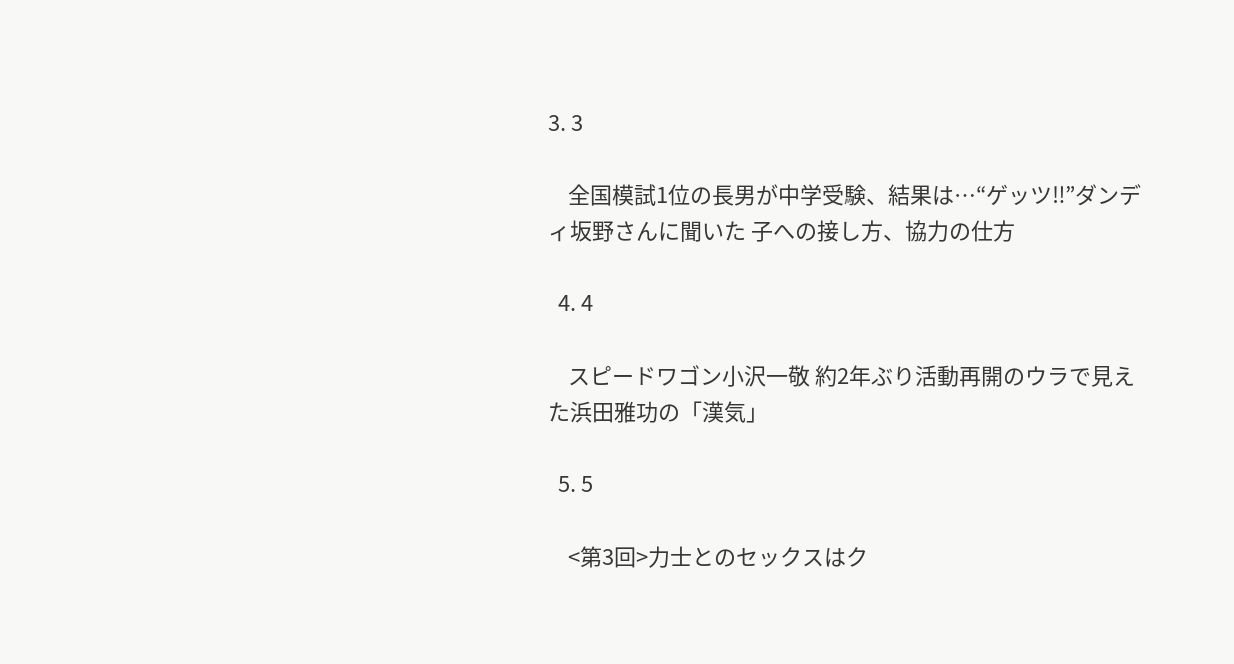3. 3

    全国模試1位の長男が中学受験、結果は…“ゲッツ‼”ダンディ坂野さんに聞いた 子への接し方、協力の仕方

  4. 4

    スピードワゴン小沢一敬 約2年ぶり活動再開のウラで見えた浜田雅功の「漢気」

  5. 5

    <第3回>力士とのセックスはク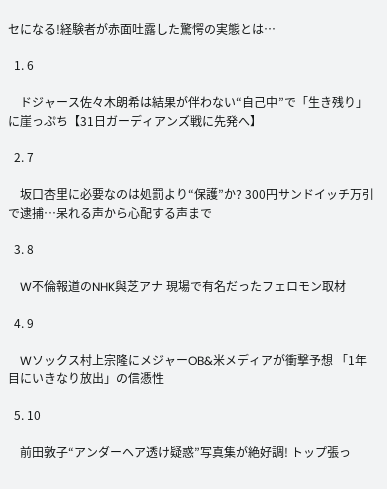セになる!経験者が赤面吐露した驚愕の実態とは…

  1. 6

    ドジャース佐々木朗希は結果が伴わない“自己中”で「生き残り」に崖っぷち【31日ガーディアンズ戦に先発へ】

  2. 7

    坂口杏里に必要なのは処罰より“保護”か? 300円サンドイッチ万引で逮捕…呆れる声から心配する声まで

  3. 8

    W不倫報道のNHK與芝アナ 現場で有名だったフェロモン取材

  4. 9

    Wソックス村上宗隆にメジャーOB&米メディアが衝撃予想 「1年目にいきなり放出」の信憑性

  5. 10

    前田敦子“アンダーヘア透け疑惑”写真集が絶好調! トップ張っ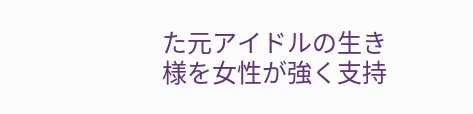た元アイドルの生き様を女性が強く支持